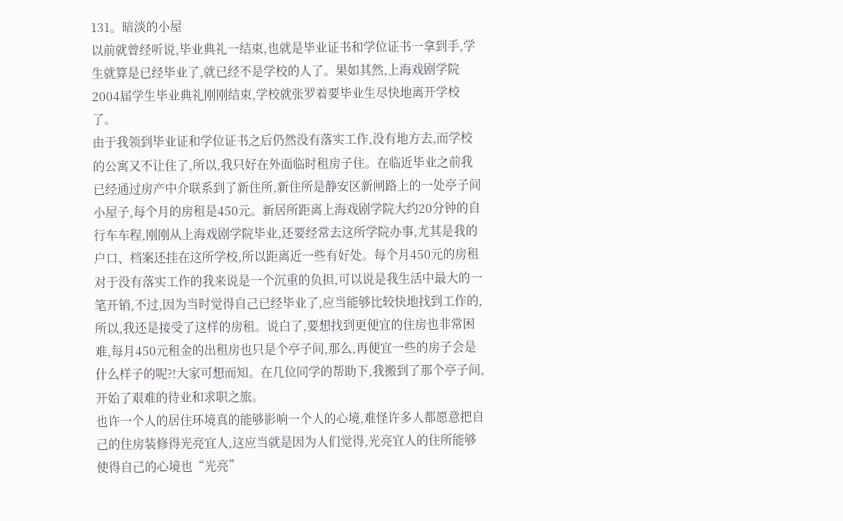131。暗淡的小屋
以前就曾经听说,毕业典礼一结束,也就是毕业证书和学位证书一拿到手,学生就算是已经毕业了,就已经不是学校的人了。果如其然,上海戏剧学院2004届学生毕业典礼刚刚结束,学校就张罗着要毕业生尽快地离开学校了。
由于我领到毕业证和学位证书之后仍然没有落实工作,没有地方去,而学校的公寓又不让住了,所以,我只好在外面临时租房子住。在临近毕业之前我已经通过房产中介联系到了新住所,新住所是静安区新闸路上的一处亭子间小屋子,每个月的房租是450元。新居所距离上海戏剧学院大约20分钟的自行车车程,刚刚从上海戏剧学院毕业,还要经常去这所学院办事,尤其是我的户口、档案还挂在这所学校,所以距离近一些有好处。每个月450元的房租对于没有落实工作的我来说是一个沉重的负担,可以说是我生活中最大的一笔开销,不过,因为当时觉得自己已经毕业了,应当能够比较快地找到工作的,所以,我还是接受了这样的房租。说白了,要想找到更便宜的住房也非常困难,每月450元租金的出租房也只是个亭子间,那么,再便宜一些的房子会是什么样子的呢?!大家可想而知。在几位同学的帮助下,我搬到了那个亭子间,开始了艰难的待业和求职之旅。
也许一个人的居住环境真的能够影响一个人的心境,难怪许多人都愿意把自己的住房装修得光亮宜人,这应当就是因为人们觉得,光亮宜人的住所能够使得自己的心境也“光亮”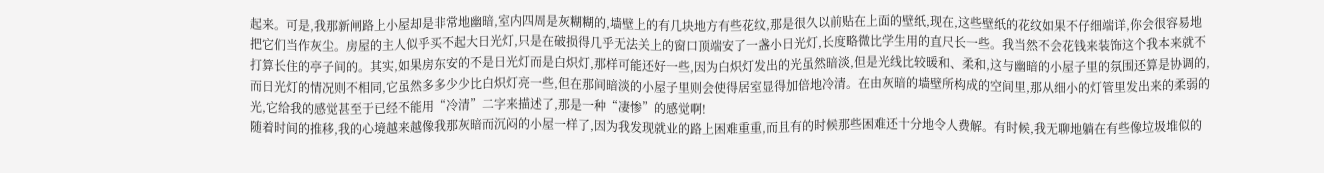起来。可是,我那新闸路上小屋却是非常地幽暗,室内四周是灰糊糊的,墙壁上的有几块地方有些花纹,那是很久以前贴在上面的壁纸,现在,这些壁纸的花纹如果不仔细端详,你会很容易地把它们当作灰尘。房屋的主人似乎买不起大日光灯,只是在破损得几乎无法关上的窗口顶端安了一盏小日光灯,长度略微比学生用的直尺长一些。我当然不会花钱来装饰这个我本来就不打算长住的亭子间的。其实,如果房东安的不是日光灯而是白炽灯,那样可能还好一些,因为白炽灯发出的光虽然暗淡,但是光线比较暖和、柔和,这与幽暗的小屋子里的氛围还算是协调的,而日光灯的情况则不相同,它虽然多多少少比白炽灯亮一些,但在那间暗淡的小屋子里则会使得居室显得加倍地冷清。在由灰暗的墙壁所构成的空间里,那从细小的灯管里发出来的柔弱的光,它给我的感觉甚至于已经不能用“冷清”二字来描述了,那是一种“凄惨”的感觉啊!
随着时间的推移,我的心境越来越像我那灰暗而沉闷的小屋一样了,因为我发现就业的路上困难重重,而且有的时候那些困难还十分地令人费解。有时候,我无聊地躺在有些像垃圾堆似的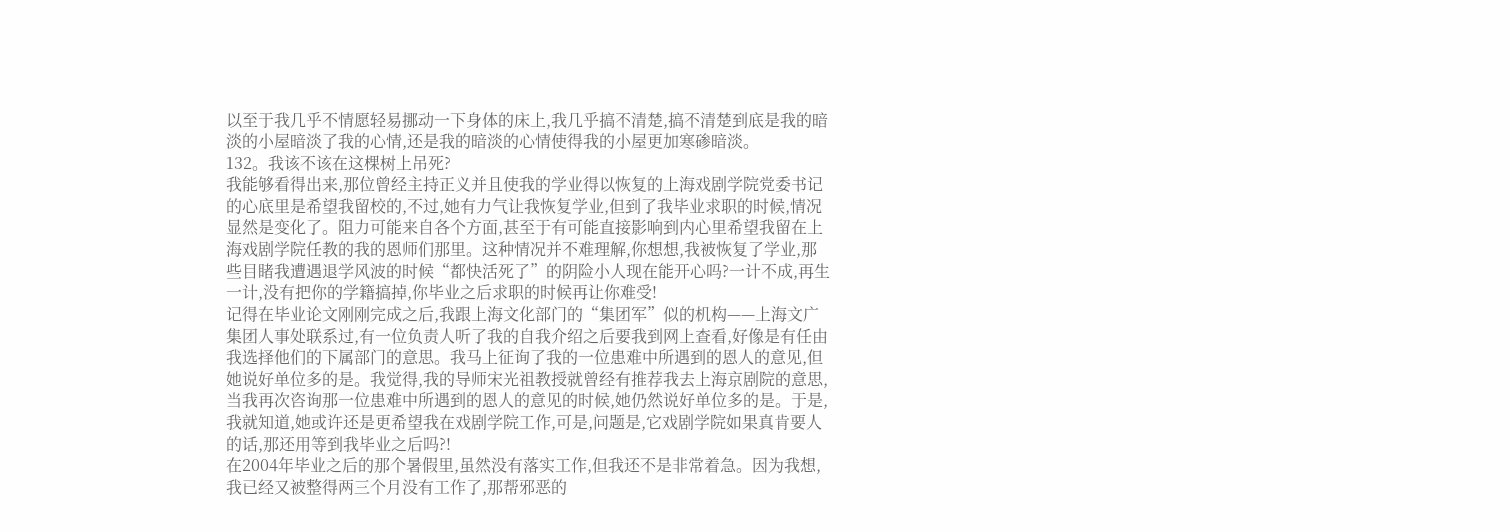以至于我几乎不情愿轻易挪动一下身体的床上,我几乎搞不清楚,搞不清楚到底是我的暗淡的小屋暗淡了我的心情,还是我的暗淡的心情使得我的小屋更加寒碜暗淡。
132。我该不该在这棵树上吊死?
我能够看得出来,那位曾经主持正义并且使我的学业得以恢复的上海戏剧学院党委书记的心底里是希望我留校的,不过,她有力气让我恢复学业,但到了我毕业求职的时候,情况显然是变化了。阻力可能来自各个方面,甚至于有可能直接影响到内心里希望我留在上海戏剧学院任教的我的恩师们那里。这种情况并不难理解,你想想,我被恢复了学业,那些目睹我遭遇退学风波的时候“都快活死了”的阴险小人现在能开心吗?一计不成,再生一计,没有把你的学籍搞掉,你毕业之后求职的时候再让你难受!
记得在毕业论文刚刚完成之后,我跟上海文化部门的“集团军”似的机构——上海文广集团人事处联系过,有一位负责人听了我的自我介绍之后要我到网上查看,好像是有任由我选择他们的下属部门的意思。我马上征询了我的一位患难中所遇到的恩人的意见,但她说好单位多的是。我觉得,我的导师宋光祖教授就曾经有推荐我去上海京剧院的意思,当我再次咨询那一位患难中所遇到的恩人的意见的时候,她仍然说好单位多的是。于是,我就知道,她或许还是更希望我在戏剧学院工作,可是,问题是,它戏剧学院如果真肯要人的话,那还用等到我毕业之后吗?!
在2004年毕业之后的那个暑假里,虽然没有落实工作,但我还不是非常着急。因为我想,我已经又被整得两三个月没有工作了,那帮邪恶的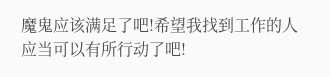魔鬼应该满足了吧!希望我找到工作的人应当可以有所行动了吧!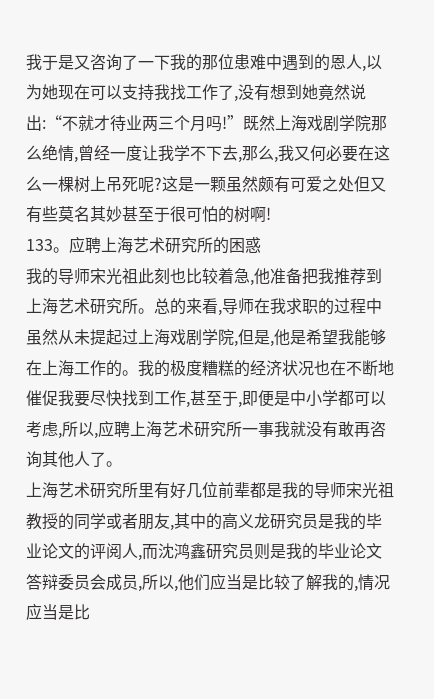我于是又咨询了一下我的那位患难中遇到的恩人,以为她现在可以支持我找工作了,没有想到她竟然说出:“不就才待业两三个月吗!”既然上海戏剧学院那么绝情,曾经一度让我学不下去,那么,我又何必要在这么一棵树上吊死呢?这是一颗虽然颇有可爱之处但又有些莫名其妙甚至于很可怕的树啊!
133。应聘上海艺术研究所的困惑
我的导师宋光祖此刻也比较着急,他准备把我推荐到上海艺术研究所。总的来看,导师在我求职的过程中虽然从未提起过上海戏剧学院,但是,他是希望我能够在上海工作的。我的极度糟糕的经济状况也在不断地催促我要尽快找到工作,甚至于,即便是中小学都可以考虑,所以,应聘上海艺术研究所一事我就没有敢再咨询其他人了。
上海艺术研究所里有好几位前辈都是我的导师宋光祖教授的同学或者朋友,其中的高义龙研究员是我的毕业论文的评阅人,而沈鸿鑫研究员则是我的毕业论文答辩委员会成员,所以,他们应当是比较了解我的,情况应当是比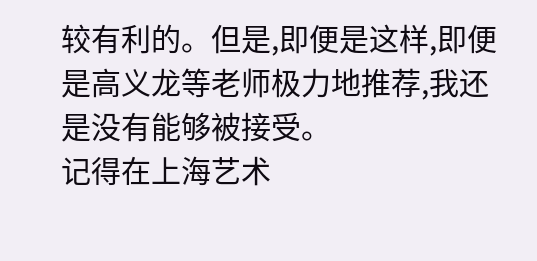较有利的。但是,即便是这样,即便是高义龙等老师极力地推荐,我还是没有能够被接受。
记得在上海艺术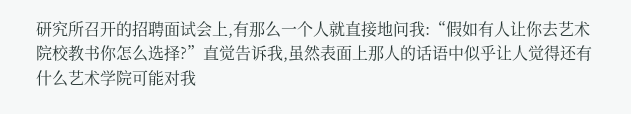研究所召开的招聘面试会上,有那么一个人就直接地问我:“假如有人让你去艺术院校教书你怎么选择?”直觉告诉我,虽然表面上那人的话语中似乎让人觉得还有什么艺术学院可能对我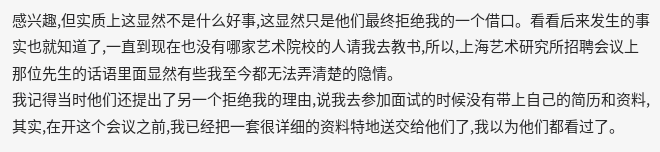感兴趣,但实质上这显然不是什么好事,这显然只是他们最终拒绝我的一个借口。看看后来发生的事实也就知道了,一直到现在也没有哪家艺术院校的人请我去教书,所以,上海艺术研究所招聘会议上那位先生的话语里面显然有些我至今都无法弄清楚的隐情。
我记得当时他们还提出了另一个拒绝我的理由,说我去参加面试的时候没有带上自己的简历和资料,其实,在开这个会议之前,我已经把一套很详细的资料特地送交给他们了,我以为他们都看过了。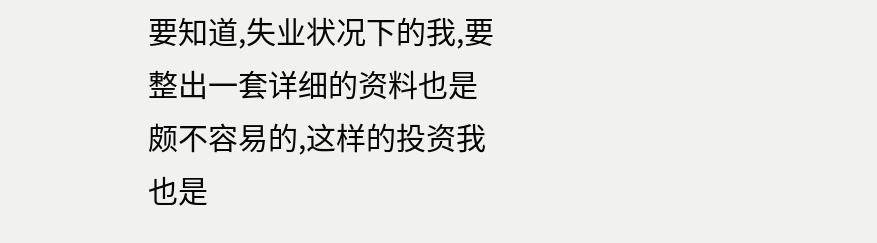要知道,失业状况下的我,要整出一套详细的资料也是颇不容易的,这样的投资我也是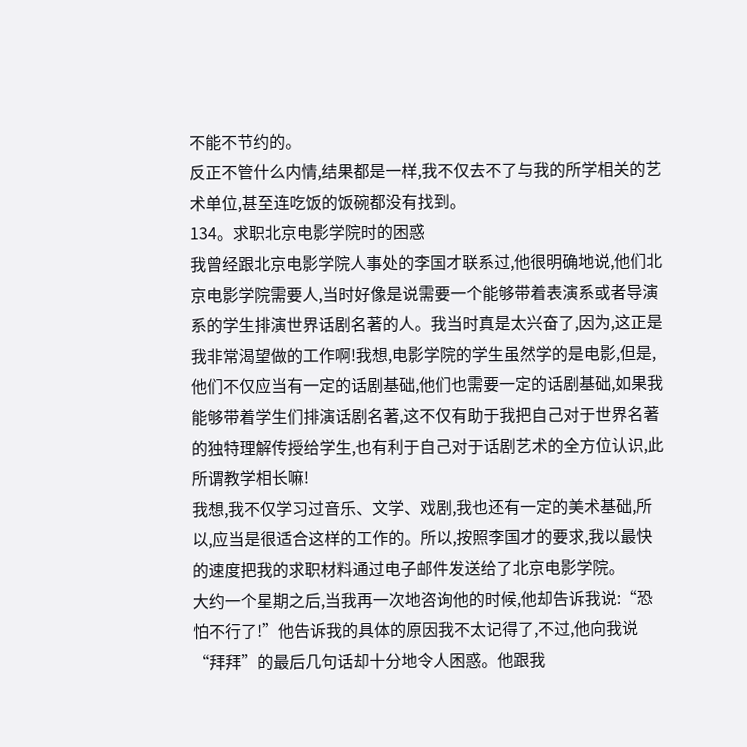不能不节约的。
反正不管什么内情,结果都是一样,我不仅去不了与我的所学相关的艺术单位,甚至连吃饭的饭碗都没有找到。
134。求职北京电影学院时的困惑
我曾经跟北京电影学院人事处的李国才联系过,他很明确地说,他们北京电影学院需要人,当时好像是说需要一个能够带着表演系或者导演系的学生排演世界话剧名著的人。我当时真是太兴奋了,因为,这正是我非常渴望做的工作啊!我想,电影学院的学生虽然学的是电影,但是,他们不仅应当有一定的话剧基础,他们也需要一定的话剧基础,如果我能够带着学生们排演话剧名著,这不仅有助于我把自己对于世界名著的独特理解传授给学生,也有利于自己对于话剧艺术的全方位认识,此所谓教学相长嘛!
我想,我不仅学习过音乐、文学、戏剧,我也还有一定的美术基础,所以,应当是很适合这样的工作的。所以,按照李国才的要求,我以最快的速度把我的求职材料通过电子邮件发送给了北京电影学院。
大约一个星期之后,当我再一次地咨询他的时候,他却告诉我说:“恐怕不行了!”他告诉我的具体的原因我不太记得了,不过,他向我说“拜拜”的最后几句话却十分地令人困惑。他跟我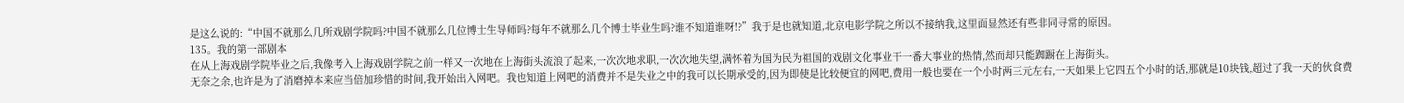是这么说的:“中国不就那么几所戏剧学院吗?中国不就那么几位博士生导师吗?每年不就那么几个博士毕业生吗?谁不知道谁呀!?”我于是也就知道,北京电影学院之所以不接纳我,这里面显然还有些非同寻常的原因。
135。我的第一部剧本
在从上海戏剧学院毕业之后,我像考入上海戏剧学院之前一样又一次地在上海街头流浪了起来,一次次地求职,一次次地失望,满怀着为国为民为祖国的戏剧文化事业干一番大事业的热情,然而却只能踟蹰在上海街头。
无奈之余,也许是为了消磨掉本来应当倍加珍惜的时间,我开始出入网吧。我也知道上网吧的消费并不是失业之中的我可以长期承受的,因为即使是比较便宜的网吧,费用一般也要在一个小时两三元左右,一天如果上它四五个小时的话,那就是10块钱,超过了我一天的伙食费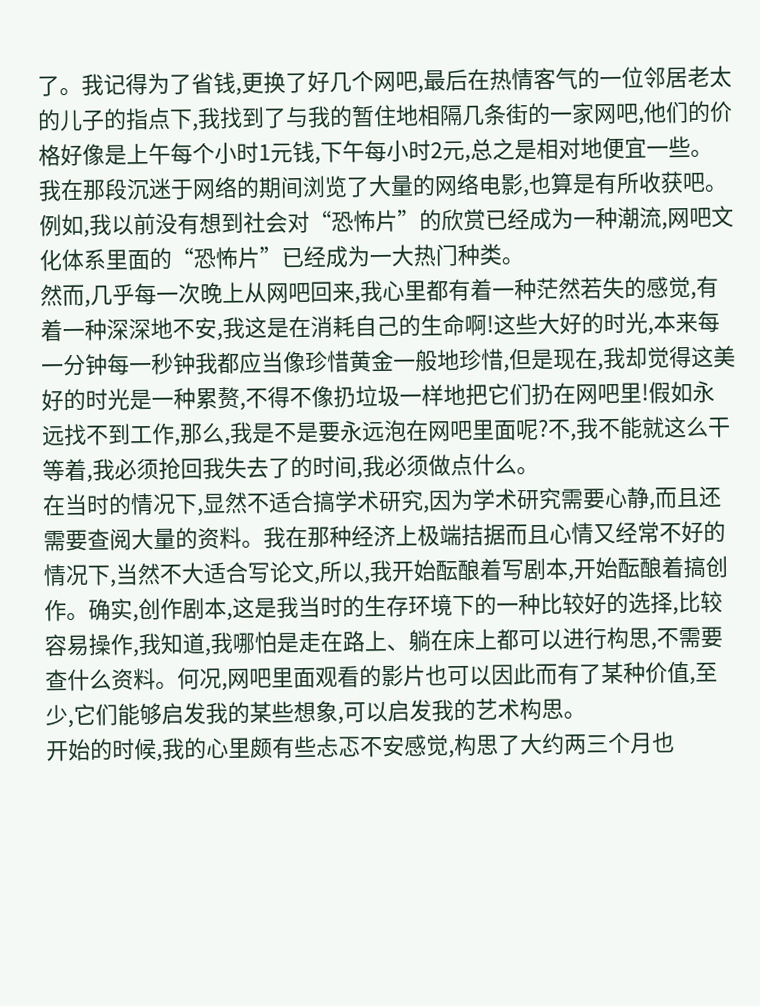了。我记得为了省钱,更换了好几个网吧,最后在热情客气的一位邻居老太的儿子的指点下,我找到了与我的暂住地相隔几条街的一家网吧,他们的价格好像是上午每个小时1元钱,下午每小时2元,总之是相对地便宜一些。
我在那段沉迷于网络的期间浏览了大量的网络电影,也算是有所收获吧。例如,我以前没有想到社会对“恐怖片”的欣赏已经成为一种潮流,网吧文化体系里面的“恐怖片”已经成为一大热门种类。
然而,几乎每一次晚上从网吧回来,我心里都有着一种茫然若失的感觉,有着一种深深地不安,我这是在消耗自己的生命啊!这些大好的时光,本来每一分钟每一秒钟我都应当像珍惜黄金一般地珍惜,但是现在,我却觉得这美好的时光是一种累赘,不得不像扔垃圾一样地把它们扔在网吧里!假如永远找不到工作,那么,我是不是要永远泡在网吧里面呢?不,我不能就这么干等着,我必须抢回我失去了的时间,我必须做点什么。
在当时的情况下,显然不适合搞学术研究,因为学术研究需要心静,而且还需要查阅大量的资料。我在那种经济上极端拮据而且心情又经常不好的情况下,当然不大适合写论文,所以,我开始酝酿着写剧本,开始酝酿着搞创作。确实,创作剧本,这是我当时的生存环境下的一种比较好的选择,比较容易操作,我知道,我哪怕是走在路上、躺在床上都可以进行构思,不需要查什么资料。何况,网吧里面观看的影片也可以因此而有了某种价值,至少,它们能够启发我的某些想象,可以启发我的艺术构思。
开始的时候,我的心里颇有些忐忑不安感觉,构思了大约两三个月也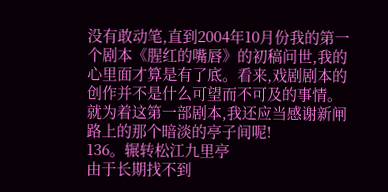没有敢动笔,直到2004年10月份我的第一个剧本《腥红的嘴唇》的初稿问世,我的心里面才算是有了底。看来,戏剧剧本的创作并不是什么可望而不可及的事情。
就为着这第一部剧本,我还应当感谢新闸路上的那个暗淡的亭子间呢!
136。辗转松江九里亭
由于长期找不到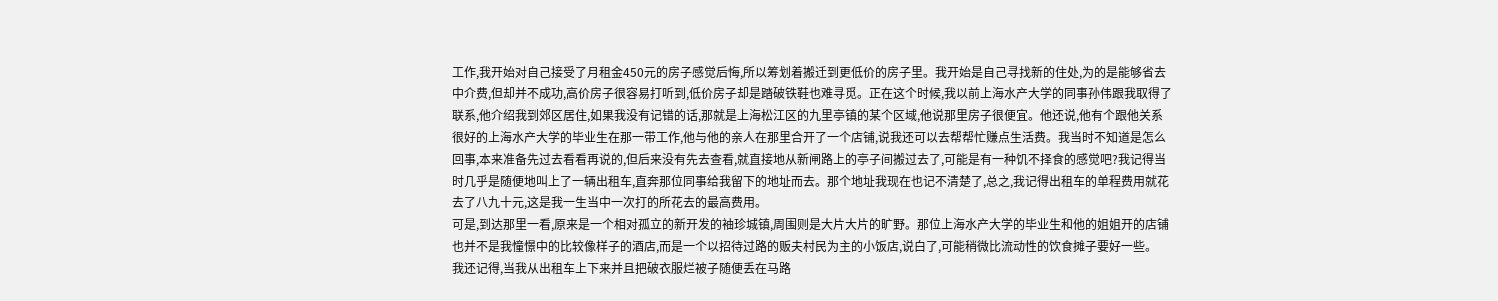工作,我开始对自己接受了月租金450元的房子感觉后悔,所以筹划着搬迁到更低价的房子里。我开始是自己寻找新的住处,为的是能够省去中介费,但却并不成功,高价房子很容易打听到,低价房子却是踏破铁鞋也难寻觅。正在这个时候,我以前上海水产大学的同事孙伟跟我取得了联系,他介绍我到郊区居住,如果我没有记错的话,那就是上海松江区的九里亭镇的某个区域,他说那里房子很便宜。他还说,他有个跟他关系很好的上海水产大学的毕业生在那一带工作,他与他的亲人在那里合开了一个店铺,说我还可以去帮帮忙赚点生活费。我当时不知道是怎么回事,本来准备先过去看看再说的,但后来没有先去查看,就直接地从新闸路上的亭子间搬过去了,可能是有一种饥不择食的感觉吧?我记得当时几乎是随便地叫上了一辆出租车,直奔那位同事给我留下的地址而去。那个地址我现在也记不清楚了,总之,我记得出租车的单程费用就花去了八九十元,这是我一生当中一次打的所花去的最高费用。
可是,到达那里一看,原来是一个相对孤立的新开发的袖珍城镇,周围则是大片大片的旷野。那位上海水产大学的毕业生和他的姐姐开的店铺也并不是我憧憬中的比较像样子的酒店,而是一个以招待过路的贩夫村民为主的小饭店,说白了,可能稍微比流动性的饮食摊子要好一些。
我还记得,当我从出租车上下来并且把破衣服烂被子随便丢在马路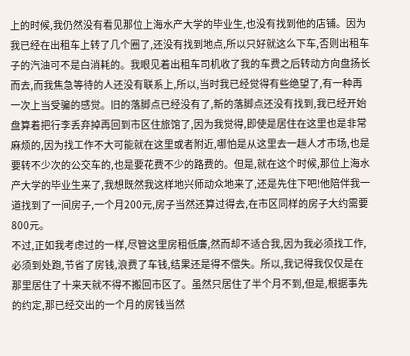上的时候,我仍然没有看见那位上海水产大学的毕业生,也没有找到他的店铺。因为我已经在出租车上转了几个圈了,还没有找到地点,所以只好就这么下车,否则出租车子的汽油可不是白消耗的。我眼见着出租车司机收了我的车费之后转动方向盘扬长而去,而我焦急等待的人还没有联系上,所以,当时我已经觉得有些绝望了,有一种再一次上当受骗的感觉。旧的落脚点已经没有了,新的落脚点还没有找到,我已经开始盘算着把行李丢弃掉再回到市区住旅馆了,因为我觉得,即使是居住在这里也是非常麻烦的,因为找工作不大可能就在这里或者附近,哪怕是从这里去一趟人才市场,也是要转不少次的公交车的,也是要花费不少的路费的。但是,就在这个时候,那位上海水产大学的毕业生来了,我想既然我这样地兴师动众地来了,还是先住下吧!他陪伴我一道找到了一间房子,一个月200元,房子当然还算过得去,在市区同样的房子大约需要800元。
不过,正如我考虑过的一样,尽管这里房租低廉,然而却不适合我,因为我必须找工作,必须到处跑,节省了房钱,浪费了车钱,结果还是得不偿失。所以,我记得我仅仅是在那里居住了十来天就不得不搬回市区了。虽然只居住了半个月不到,但是,根据事先的约定,那已经交出的一个月的房钱当然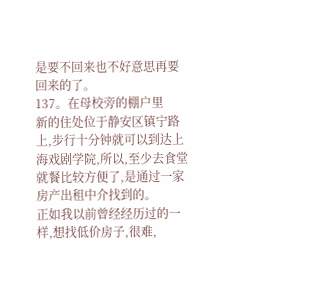是要不回来也不好意思再要回来的了。
137。在母校旁的棚户里
新的住处位于静安区镇宁路上,步行十分钟就可以到达上海戏剧学院,所以,至少去食堂就餐比较方便了,是通过一家房产出租中介找到的。
正如我以前曾经经历过的一样,想找低价房子,很难,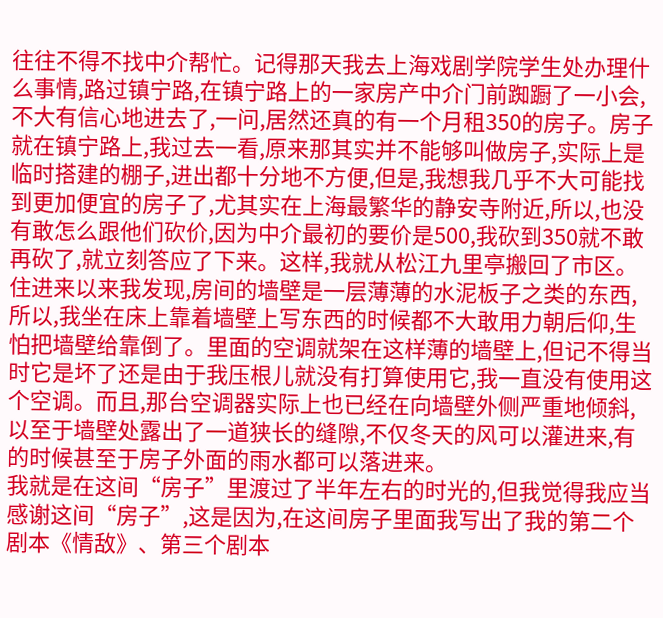往往不得不找中介帮忙。记得那天我去上海戏剧学院学生处办理什么事情,路过镇宁路,在镇宁路上的一家房产中介门前踟蹰了一小会,不大有信心地进去了,一问,居然还真的有一个月租350的房子。房子就在镇宁路上,我过去一看,原来那其实并不能够叫做房子,实际上是临时搭建的棚子,进出都十分地不方便,但是,我想我几乎不大可能找到更加便宜的房子了,尤其实在上海最繁华的静安寺附近,所以,也没有敢怎么跟他们砍价,因为中介最初的要价是500,我砍到350就不敢再砍了,就立刻答应了下来。这样,我就从松江九里亭搬回了市区。
住进来以来我发现,房间的墙壁是一层薄薄的水泥板子之类的东西,所以,我坐在床上靠着墙壁上写东西的时候都不大敢用力朝后仰,生怕把墙壁给靠倒了。里面的空调就架在这样薄的墙壁上,但记不得当时它是坏了还是由于我压根儿就没有打算使用它,我一直没有使用这个空调。而且,那台空调器实际上也已经在向墙壁外侧严重地倾斜,以至于墙壁处露出了一道狭长的缝隙,不仅冬天的风可以灌进来,有的时候甚至于房子外面的雨水都可以落进来。
我就是在这间“房子”里渡过了半年左右的时光的,但我觉得我应当感谢这间“房子”,这是因为,在这间房子里面我写出了我的第二个剧本《情敌》、第三个剧本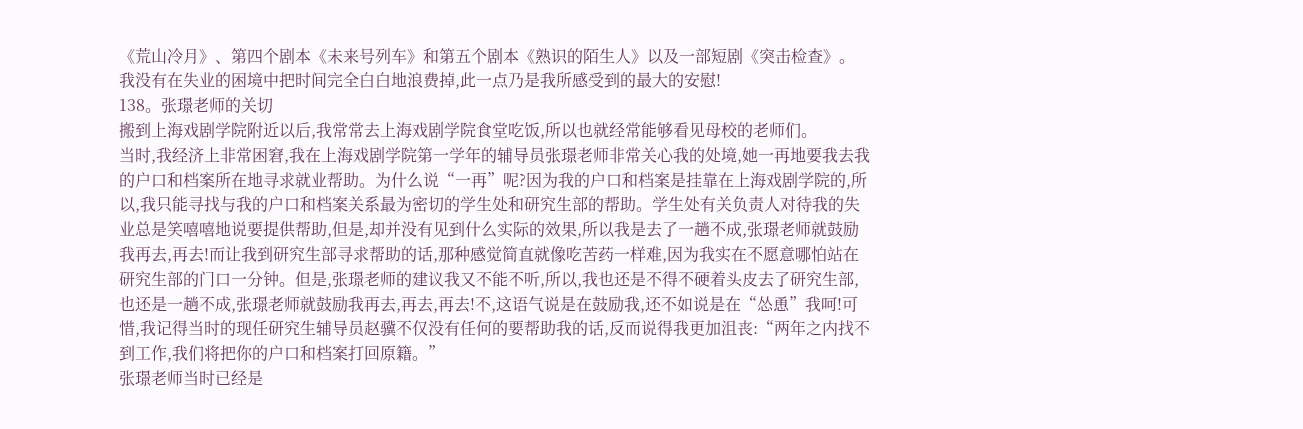《荒山冷月》、第四个剧本《未来号列车》和第五个剧本《熟识的陌生人》以及一部短剧《突击检查》。
我没有在失业的困境中把时间完全白白地浪费掉,此一点乃是我所感受到的最大的安慰!
138。张璟老师的关切
搬到上海戏剧学院附近以后,我常常去上海戏剧学院食堂吃饭,所以也就经常能够看见母校的老师们。
当时,我经济上非常困窘,我在上海戏剧学院第一学年的辅导员张璟老师非常关心我的处境,她一再地要我去我的户口和档案所在地寻求就业帮助。为什么说“一再”呢?因为我的户口和档案是挂靠在上海戏剧学院的,所以,我只能寻找与我的户口和档案关系最为密切的学生处和研究生部的帮助。学生处有关负责人对待我的失业总是笑嘻嘻地说要提供帮助,但是,却并没有见到什么实际的效果,所以我是去了一趟不成,张璟老师就鼓励我再去,再去!而让我到研究生部寻求帮助的话,那种感觉简直就像吃苦药一样难,因为我实在不愿意哪怕站在研究生部的门口一分钟。但是,张璟老师的建议我又不能不听,所以,我也还是不得不硬着头皮去了研究生部,也还是一趟不成,张璟老师就鼓励我再去,再去,再去!不,这语气说是在鼓励我,还不如说是在“怂恿”我呵!可惜,我记得当时的现任研究生辅导员赵骥不仅没有任何的要帮助我的话,反而说得我更加沮丧:“两年之内找不到工作,我们将把你的户口和档案打回原籍。”
张璟老师当时已经是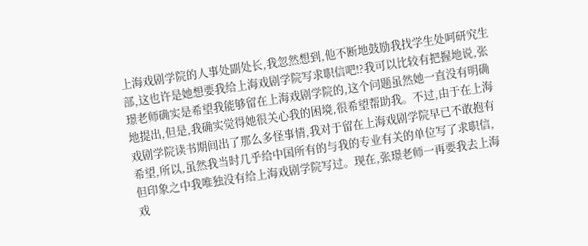上海戏剧学院的人事处副处长,我忽然想到,他不断地鼓励我找学生处呵研究生部,这也许是她想要我给上海戏剧学院写求职信吧!?我可以比较有把握地说,张璟老师确实是希望我能够留在上海戏剧学院的,这个问题虽然她一直没有明确地提出,但是,我确实觉得她很关心我的困境,很希望帮助我。不过,由于在上海戏剧学院读书期间出了那么多怪事情,我对于留在上海戏剧学院早已不敢抱有希望,所以,虽然我当时几乎给中国所有的与我的专业有关的单位写了求职信,但印象之中我唯独没有给上海戏剧学院写过。现在,张璟老师一再要我去上海戏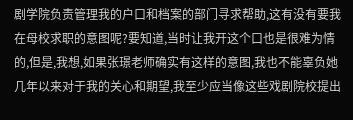剧学院负责管理我的户口和档案的部门寻求帮助,这有没有要我在母校求职的意图呢?要知道,当时让我开这个口也是很难为情的,但是,我想,如果张璟老师确实有这样的意图,我也不能辜负她几年以来对于我的关心和期望,我至少应当像这些戏剧院校提出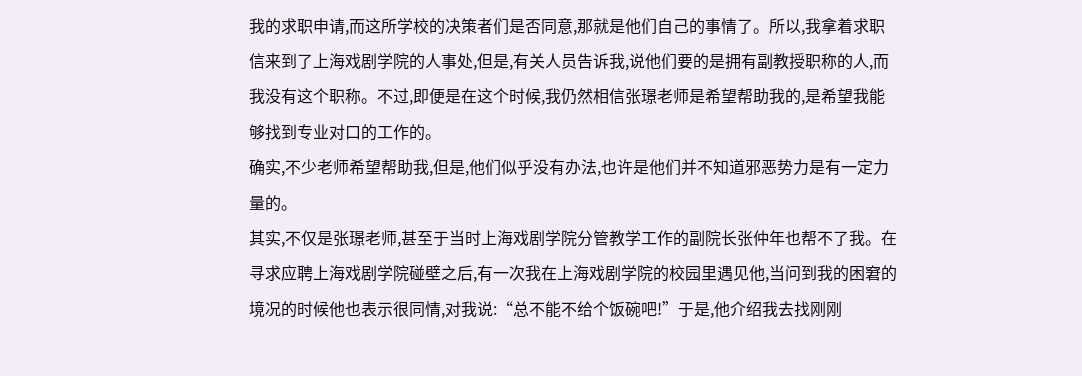我的求职申请,而这所学校的决策者们是否同意,那就是他们自己的事情了。所以,我拿着求职信来到了上海戏剧学院的人事处,但是,有关人员告诉我,说他们要的是拥有副教授职称的人,而我没有这个职称。不过,即便是在这个时候,我仍然相信张璟老师是希望帮助我的,是希望我能够找到专业对口的工作的。
确实,不少老师希望帮助我,但是,他们似乎没有办法,也许是他们并不知道邪恶势力是有一定力量的。
其实,不仅是张璟老师,甚至于当时上海戏剧学院分管教学工作的副院长张仲年也帮不了我。在寻求应聘上海戏剧学院碰壁之后,有一次我在上海戏剧学院的校园里遇见他,当问到我的困窘的境况的时候他也表示很同情,对我说:“总不能不给个饭碗吧!”于是,他介绍我去找刚刚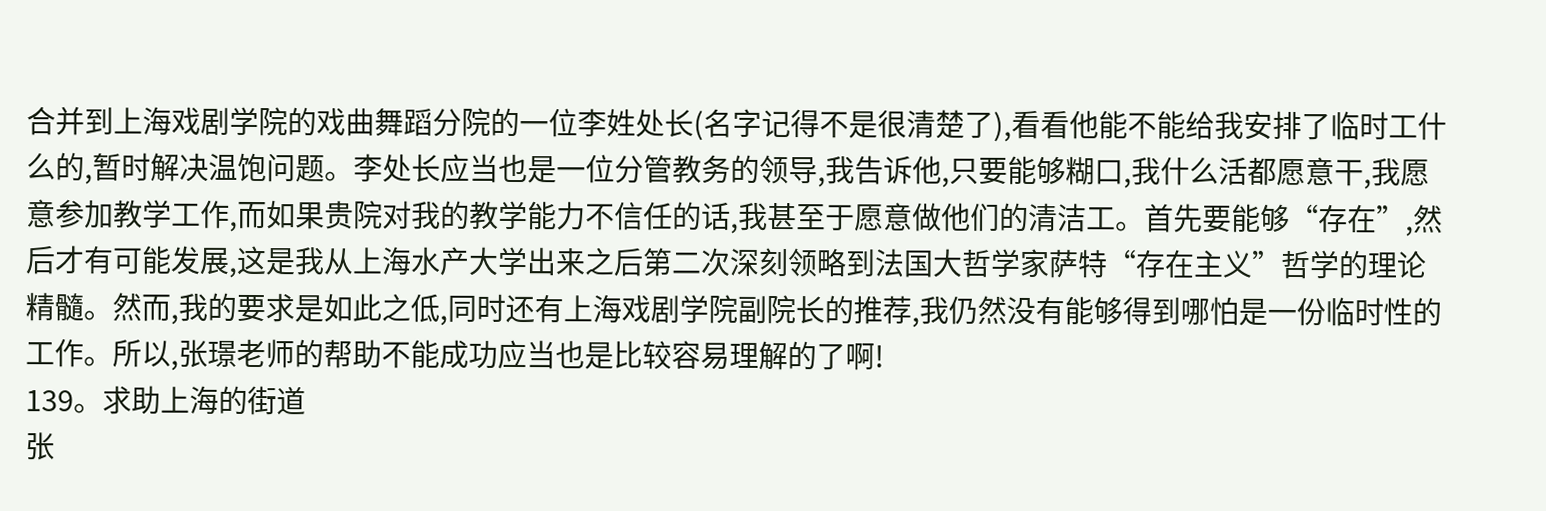合并到上海戏剧学院的戏曲舞蹈分院的一位李姓处长(名字记得不是很清楚了),看看他能不能给我安排了临时工什么的,暂时解决温饱问题。李处长应当也是一位分管教务的领导,我告诉他,只要能够糊口,我什么活都愿意干,我愿意参加教学工作,而如果贵院对我的教学能力不信任的话,我甚至于愿意做他们的清洁工。首先要能够“存在”,然后才有可能发展,这是我从上海水产大学出来之后第二次深刻领略到法国大哲学家萨特“存在主义”哲学的理论精髓。然而,我的要求是如此之低,同时还有上海戏剧学院副院长的推荐,我仍然没有能够得到哪怕是一份临时性的工作。所以,张璟老师的帮助不能成功应当也是比较容易理解的了啊!
139。求助上海的街道
张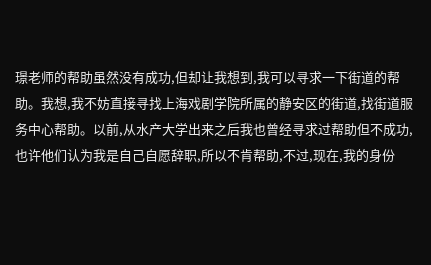璟老师的帮助虽然没有成功,但却让我想到,我可以寻求一下街道的帮助。我想,我不妨直接寻找上海戏剧学院所属的静安区的街道,找街道服务中心帮助。以前,从水产大学出来之后我也曾经寻求过帮助但不成功,也许他们认为我是自己自愿辞职,所以不肯帮助,不过,现在,我的身份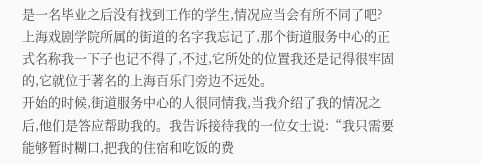是一名毕业之后没有找到工作的学生,情况应当会有所不同了吧?
上海戏剧学院所属的街道的名字我忘记了,那个街道服务中心的正式名称我一下子也记不得了,不过,它所处的位置我还是记得很牢固的,它就位于著名的上海百乐门旁边不远处。
开始的时候,街道服务中心的人很同情我,当我介绍了我的情况之后,他们是答应帮助我的。我告诉接待我的一位女士说:“我只需要能够暂时糊口,把我的住宿和吃饭的费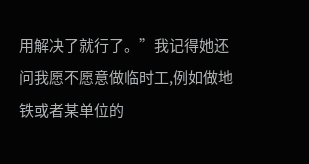用解决了就行了。”我记得她还问我愿不愿意做临时工,例如做地铁或者某单位的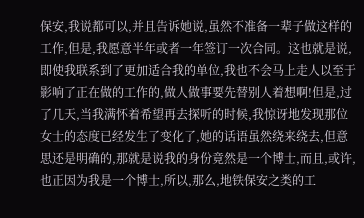保安,我说都可以,并且告诉她说,虽然不准备一辈子做这样的工作,但是,我愿意半年或者一年签订一次合同。这也就是说,即使我联系到了更加适合我的单位,我也不会马上走人以至于影响了正在做的工作的,做人做事要先替别人着想啊!但是,过了几天,当我满怀着希望再去探听的时候,我惊讶地发现那位女士的态度已经发生了变化了,她的话语虽然绕来绕去,但意思还是明确的,那就是说我的身份竟然是一个博士,而且,或许,也正因为我是一个博士,所以,那么,地铁保安之类的工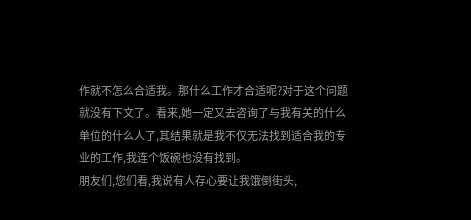作就不怎么合适我。那什么工作才合适呢?对于这个问题就没有下文了。看来,她一定又去咨询了与我有关的什么单位的什么人了,其结果就是我不仅无法找到适合我的专业的工作,我连个饭碗也没有找到。
朋友们,您们看,我说有人存心要让我饿倒街头,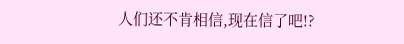人们还不肯相信,现在信了吧!?